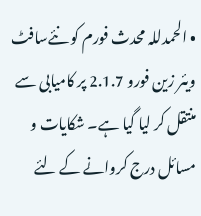• الحمدللہ محدث فورم کو نئےسافٹ ویئر زین فورو 2.1.7 پر کامیابی سے منتقل کر لیا گیا ہے۔ شکایات و مسائل درج کروانے کے لئے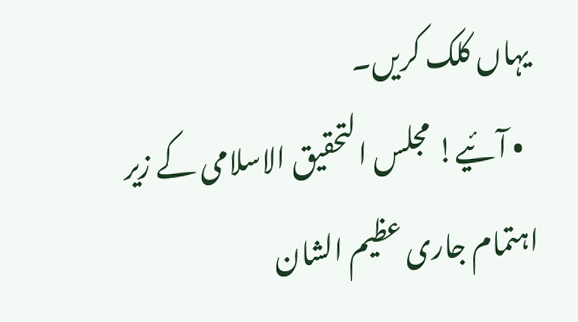یہاں کلک کریں۔
  • آئیے! مجلس التحقیق الاسلامی کے زیر اہتمام جاری عظیم الشان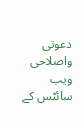دعوتی واصلاحی ویب سائٹس کے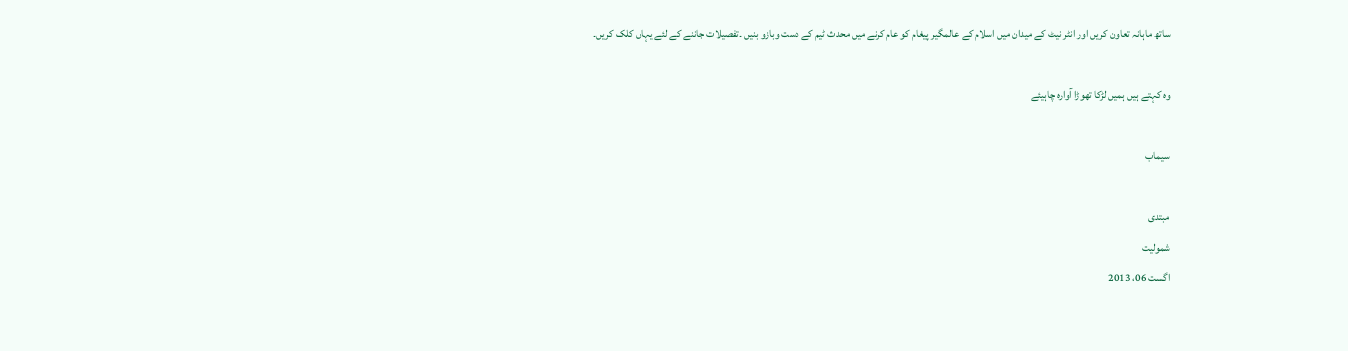ساتھ ماہانہ تعاون کریں اور انٹر نیٹ کے میدان میں اسلام کے عالمگیر پیغام کو عام کرنے میں محدث ٹیم کے دست وبازو بنیں ۔تفصیلات جاننے کے لئے یہاں کلک کریں۔

وہ کہتے ہیں ہمیں لڑکا تھوڑا آوارہ چاہیئے

سیماب

مبتدی
شمولیت
اگست 06، 2013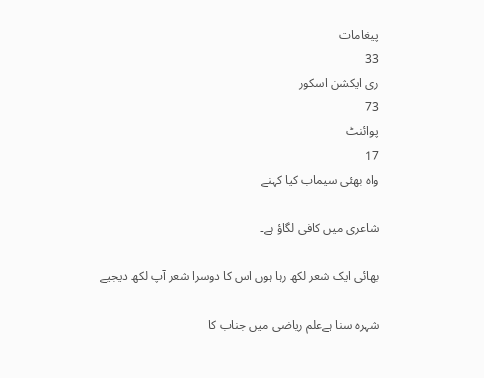پیغامات
33
ری ایکشن اسکور
73
پوائنٹ
17
واہ بھئی سیماب کیا کہنے

شاعری میں کافی لگاؤ ہے۔

بھائی ایک شعر لکھ رہا ہوں اس کا دوسرا شعر آپ لکھ دیجیے

شہرہ سنا ہےعلم ریاضی میں جناب کا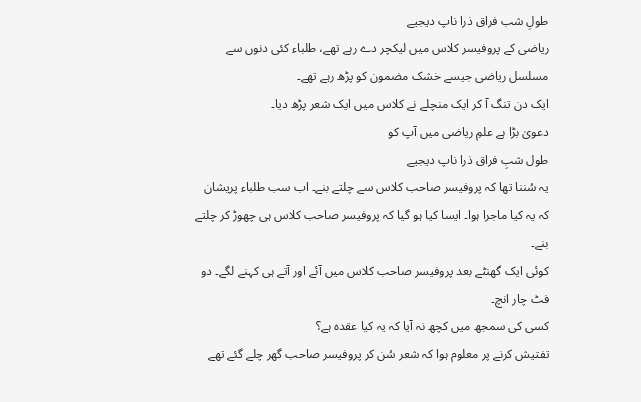طولِ شب فراق ذرا ناپ دیجیے
ریاضی کے پروفیسر کلاس میں لیکچر دے رہے تھے، طلباء کئی دنوں سے مسلسل ریاضی جیسے خشک مضمون کو پڑھ رہے تھے۔
ایک دن تنگ آ کر ایک منچلے نے کلاس میں ایک شعر پڑھ دیا۔
دعویٰ بڑا ہے علمِ ریاضی میں آپ کو
طول شبِ فراق ذرا ناپ دیجیے
یہ سُننا تھا کہ پروفیسر صاحب کلاس سے چلتے بنے۔ اب سب طلباء پریشان کہ یہ کیا ماجرا ہوا۔ ایسا کیا ہو گیا کہ پروفیسر صاحب کلاس ہی چھوڑ کر چلتے بنے۔
کوئی ایک گھنٹے بعد پروفیسر صاحب کلاس میں آئے اور آتے ہی کہنے لگے۔ دو فٹ چار انچ۔
کسی کی سمجھ میں کچھ نہ آیا کہ یہ کیا عقدہ ہے؟
تفتیش کرنے پر معلوم ہوا کہ شعر سُن کر پروفیسر صاحب گھر چلے گئے تھے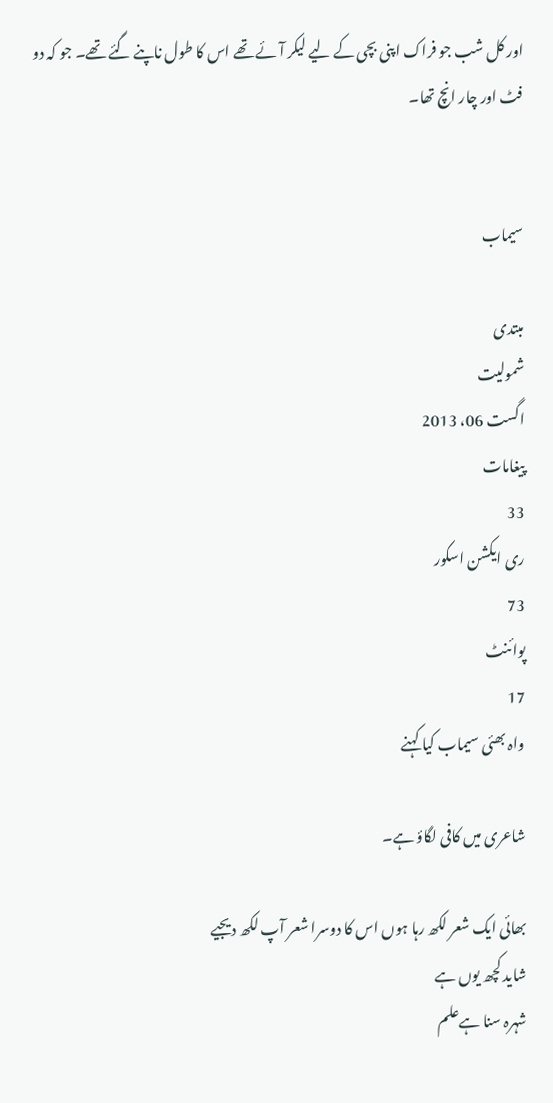اور کل شب جو فراک اپنی بچی کے لیے لیکر آئے تھے اس کا طول ناپنے گئے تھے۔ جو کہ دو فٹ اور چار انچ تھا۔


سیماب

مبتدی
شمولیت
اگست 06، 2013
پیغامات
33
ری ایکشن اسکور
73
پوائنٹ
17
واہ بھئی سیماب کیا کہنے

شاعری میں کافی لگاؤ ہے۔

بھائی ایک شعر لکھ رہا ہوں اس کا دوسرا شعر آپ لکھ دیجیے
شاید کچھ یوں ہے
شہرہ سنا ہےعلم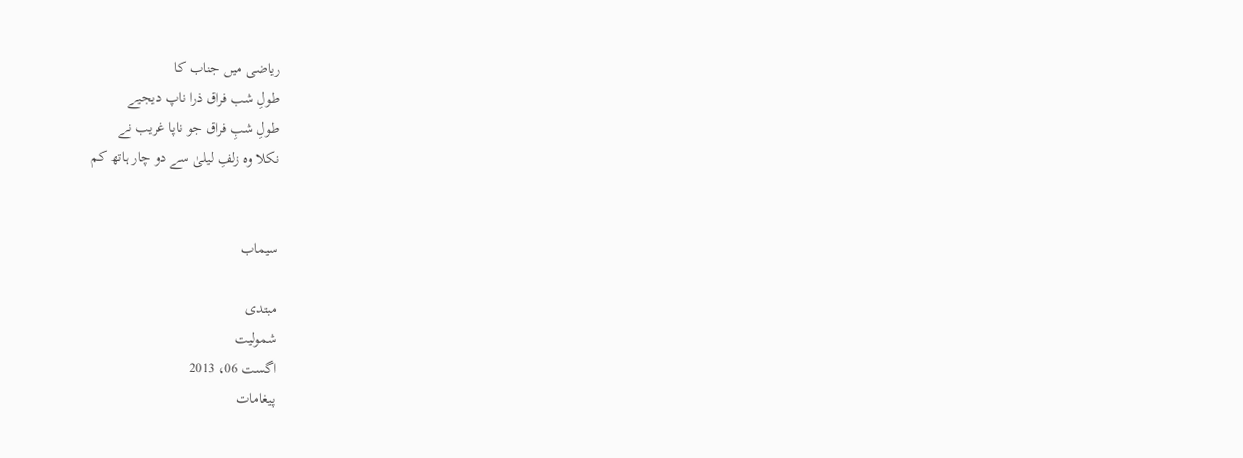ریاضی میں جناب کا
طولِ شب فراق ذرا ناپ دیجیے
طولِ شبِ فراق جو ناپا غریب نے
نکلا وہ زلفِ لیلیٰ سے دو چار ہاتھ کم


سیماب

مبتدی
شمولیت
اگست 06، 2013
پیغامات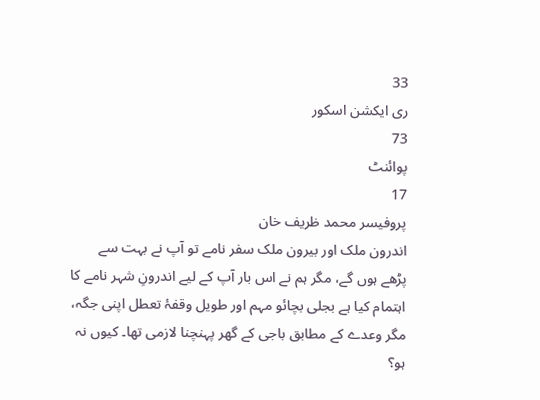33
ری ایکشن اسکور
73
پوائنٹ
17
پروفیسر محمد ظریف خان
اندرون ملک اور بیرون ملک سفر نامے تو آپ نے بہت سے پڑھے ہوں گے، مگر ہم نے اس بار آپ کے لیے اندرونِ شہر نامے کا اہتمام کیا ہے بجلی بچائو مہم اور طویل وقفۂ تعطل اپنی جگہ، مگر وعدے کے مطابق باجی کے گھر پہنچنا لازمی تھا۔ کیوں نہ ہو؟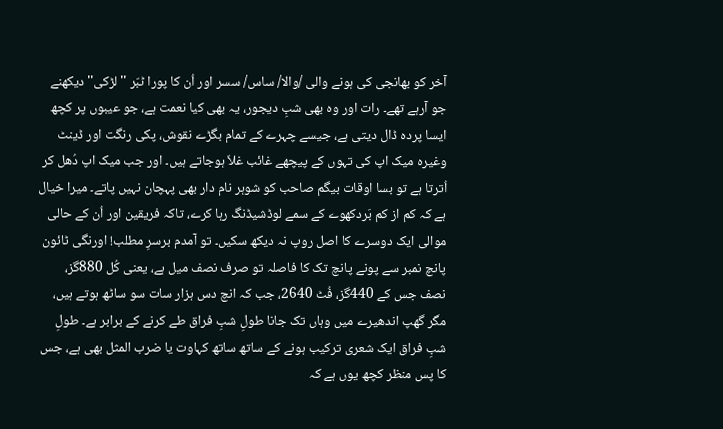آخر کو بھانجی کی ہونے والی /والا/ ساس/ سسر اور اُن کا پورا ٹبّر ''لڑکی'' دیکھنے جو آرہے تھے۔ رات اور وہ بھی شبِ دیجور، یہ بھی کیا نعمت ہے، جو عیبوں پر کچھ ایسا پردہ ڈال دیتی ہے، جیسے چہرے کے تمام بگڑے نقوش، پکی رنگت اور ڈینٹ وغیرہ میک اپ کی تہوں کے پیچھے غائب غلاّ ہوجاتے ہیں۔ اور جب میک اپ دُھل کر اُترتا ہے تو بسا اوقات بیگم صاحب کو شوہر نام دار بھی پہچان نہیں پاتے۔ میرا خیال ہے کہ کم از کم بَردکھوے کے سمے لوڈشیڈنگ رہا کرے، تاکہ فریقین اور اُن کے حالی موالی ایک دوسرے کا اصل روپ نہ دیکھ سکیں۔ تو آمدم برسرِ مطلب! اورنگی ٹائون پانچ نمبر سے پونے پانچ تک کا فاصلہ تو صرف نصف میل ہے، یعنی کُل 880گز، نصف جس کے 440گز، فُٹ 2640، جب کہ انچ دس ہزار سات سو ساٹھ ہوتے ہیں، مگر گھپ اندھیرے میں وہاں تک جانا طولِ شبِ فراق طے کرنے کے برابر ہے۔ طولِ شبِ فراق ایک شعری ترکیب ہونے کے ساتھ ساتھ کہاوت یا ضرب المثل بھی ہے، جس کا پس منظر کچھ یوں ہے کہ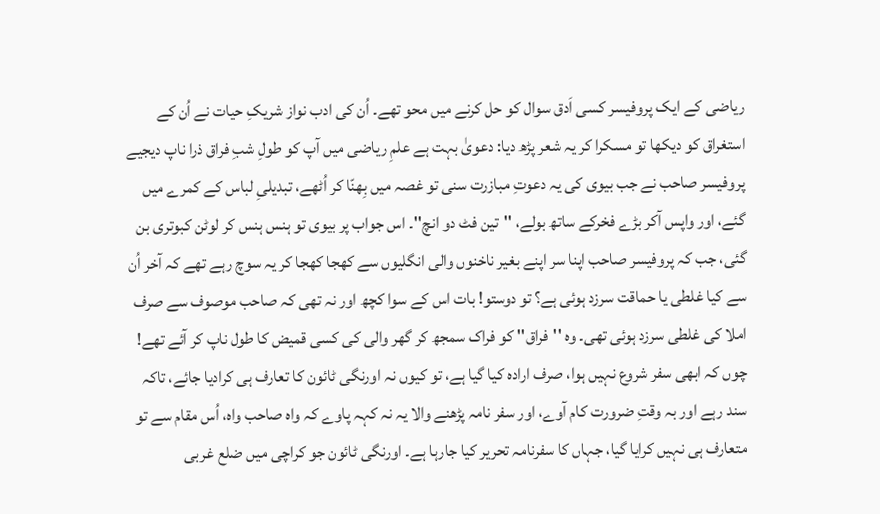ریاضی کے ایک پروفیسر کسی اَدق سوال کو حل کرنے میں محو تھے۔ اُن کی ادب نواز شریکِ حیات نے اُن کے استغراق کو دیکھا تو مسکرا کر یہ شعر پڑھ دیا: دعویٰ بہت ہے علمِ ریاضی میں آپ کو طولِ شبِ فراق ذرا ناپ دیجیے پروفیسر صاحب نے جب بیوی کی یہ دعوتِ مبازرت سنی تو غصہ میں بِھنّا کر اُٹھے، تبدیلیِ لباس کے کمرے میں گئے، اور واپس آکر بڑے فخرکے ساتھ بولے، ''تین فٹ دو انچ''۔ اس جواب پر بیوی تو ہنس ہنس کر لوٹن کبوتری بن گئی، جب کہ پروفیسر صاحب اپنا سر اپنے بغیر ناخنوں والی انگلیوں سے کھجا کھجا کر یہ سوچ رہے تھے کہ آخر اُن سے کیا غلطی یا حماقت سرزد ہوئی ہے؟ تو دوستو! بات اس کے سوا کچھ اور نہ تھی کہ صاحب موصوف سے صرف املا کی غلطی سرزد ہوئی تھی۔ وہ ''فراق'' کو فراک سمجھ کر گھر والی کی کسی قمیض کا طول ناپ کر آئے تھے! چوں کہ ابھی سفر شروع نہیں ہوا، صرف ارادہ کیا گیا ہے، تو کیوں نہ اورنگی ٹائون کا تعارف ہی کرادیا جائے، تاکہ سند رہے اور بہ وقتِ ضرورت کام آوے، اور سفر نامہ پڑھنے والا یہ نہ کہہ پاوے کہ واہ صاحب واہ، اُس مقام سے تو متعارف ہی نہیں کرایا گیا، جہاں کا سفرنامہ تحریر کیا جارہا ہے۔ اورنگی ٹائون جو کراچی میں ضلع غربی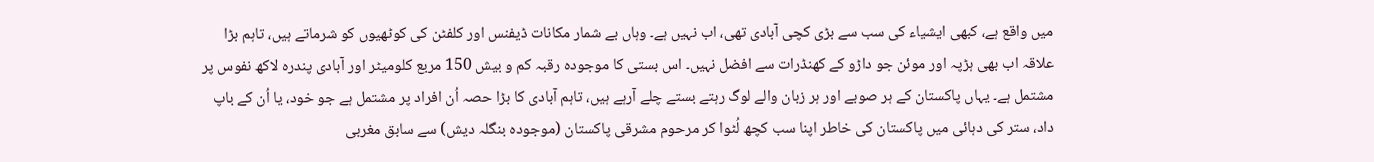میں واقع ہے، کبھی ایشیاء کی سب سے بڑی کچی آبادی تھی، اب نہیں ہے۔ وہاں بے شمار مکانات ڈیفنس اور کلفٹن کی کوٹھیوں کو شرماتے ہیں، تاہم بڑا علاقہ اب بھی ہڑپہ اور موئن جو داڑو کے کھنڈرات سے افضل نہیں۔ اس بستی کا موجودہ رقبہ کم و بیش 150 مربع کلومیٹر اور آبادی پندرہ لاکھ نفوس پر مشتمل ہے۔ یہاں پاکستان کے ہر صوبے اور ہر زبان والے لوگ رہتے بستے چلے آرہے ہیں، تاہم آبادی کا بڑا حصہ اُن افراد پر مشتمل ہے جو خود، یا اُن کے باپ داد، ستر کی دہائی میں پاکستان کی خاطر اپنا سب کچھ لُٹوا کر مرحوم مشرقی پاکستان (موجودہ بنگلہ دیش) سے سابق مغربی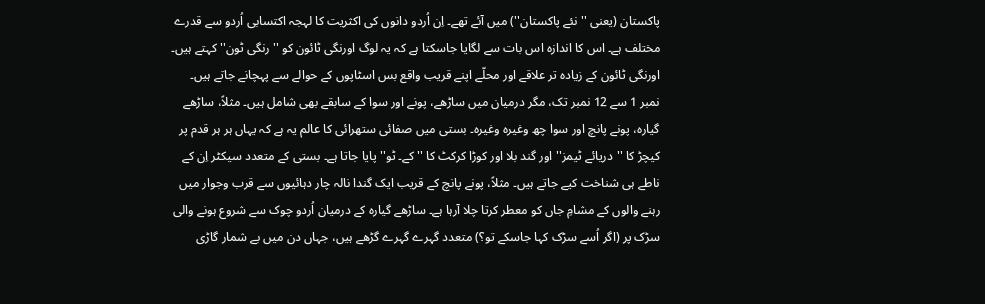پاکستان (یعنی ''نئے پاکستان'') میں آئے تھے۔ اِن اُردو دانوں کی اکثریت کا لہجہ اکتسابی اُردو سے قدرے مختلف ہے۔ اس کا اندازہ اس بات سے لگایا جاسکتا ہے کہ یہ لوگ اورنگی ٹائون کو ''رنگی ٹون'' کہتے ہیں۔ اورنگی ٹائون کے زیادہ تر علاقے اور محلّے اپنے قریب واقع بس اسٹاپوں کے حوالے سے پہچانے جاتے ہیں۔ نمبر 1 سے 12 نمبر تک، مگر درمیان میں ساڑھے، پونے اور سوا کے سابقے بھی شامل ہیں۔ مثلاً، ساڑھے گیارہ، پونے پانچ اور سوا چھ وغیرہ وغیرہ۔ بستی میں صفائی ستھرائی کا عالم یہ ہے کہ یہاں ہر ہر قدم پر کیچڑ کا ''دریائے ٹیمز'' اور گند بلا اور کوڑا کرکٹ کا ''کے۔ ٹو'' پایا جاتا ہے۔ بستی کے متعدد سیکٹر اِن کے ناطے ہی شناخت کیے جاتے ہیں۔ مثلاً، پونے پانچ کے قریب ایک گندا نالہ چار دہائیوں سے قرب وجوار میں رہنے والوں کے مشامِ جاں کو معطر کرتا چلا آرہا ہے۔ ساڑھے گیارہ کے درمیان اُردو چوک سے شروع ہونے والی سڑک پر (اگر اُسے سڑک کہا جاسکے تو؟) متعدد گہرے گہرے گڑھے ہیں، جہاں دن میں بے شمار گاڑی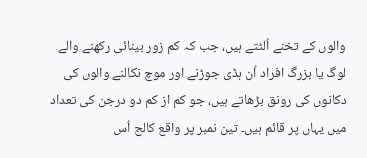والوں کے تخنے اُلٹتے ہیں، جب کہ کم زور بینائی رکھنے والے لوگ یا بزرگ افراد اُن ہڈی جوڑنے اور موچ نکالنے والوں کی دکانوں کی رونق بڑھاتے ہیں، جو کم از کم دو درجن کی تعداد میں یہاں پر قائم ہیں۔ تین نمبر پر واقع کالج اُس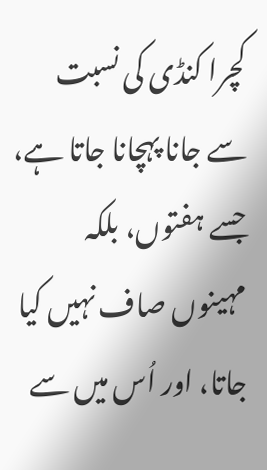کچرا کنڈی کی نسبت سے جانا پہچانا جاتا ہے، جسے ہفتوں، بلکہ مہینوں صاف نہیں کیا جاتا، اور اُس میں سے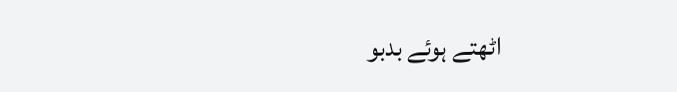اٹھتے ہوئے بدبو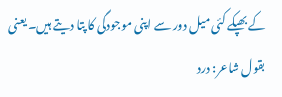کے بھپکے کئی میل دور سے اپنی موجودگی کا پتا دیتے ہیں۔ یعنی بقول شاعر: درد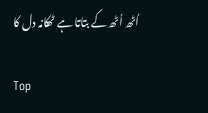اُٹھ اُٹھ کے بتاتا ہے ٹھکانہ دل کا

Top